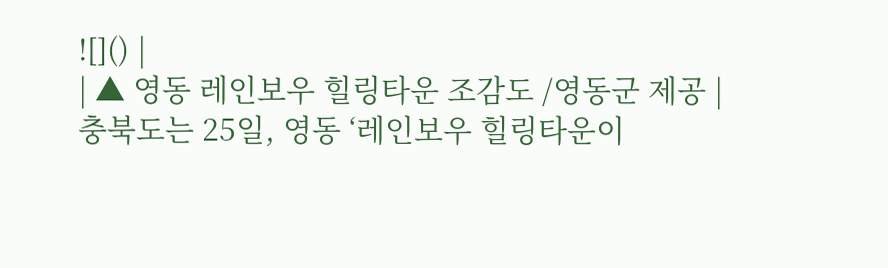![]() |
| ▲ 영동 레인보우 힐링타운 조감도 /영동군 제공 |
충북도는 25일, 영동 ‘레인보우 힐링타운이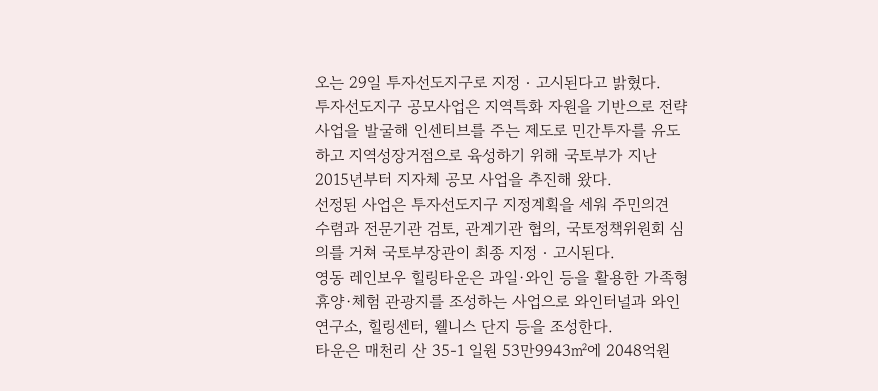오는 29일 투자선도지구로 지정‧고시된다고 밝혔다.
투자선도지구 공모사업은 지역특화 자원을 기반으로 전략사업을 발굴해 인센티브를 주는 제도로 민간투자를 유도하고 지역성장거점으로 육성하기 위해 국토부가 지난 2015년부터 지자체 공모 사업을 추진해 왔다.
선정된 사업은 투자선도지구 지정계획을 세워 주민의견 수렴과 전문기관 검토, 관계기관 협의, 국토정책위원회 심의를 거쳐 국토부장관이 최종 지정‧고시된다.
영동 레인보우 힐링타운은 과일·와인 등을 활용한 가족형 휴양·체험 관광지를 조성하는 사업으로 와인터널과 와인연구소, 힐링센터, 웰니스 단지 등을 조성한다.
타운은 매천리 산 35-1 일원 53만9943㎡에 2048억원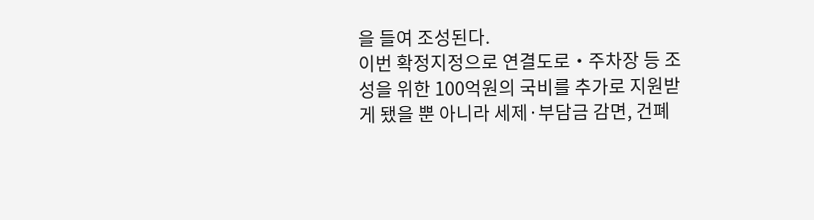을 들여 조성된다.
이번 확정지정으로 연결도로‧주차장 등 조성을 위한 100억원의 국비를 추가로 지원받게 됐을 뿐 아니라 세제·부담금 감면, 건폐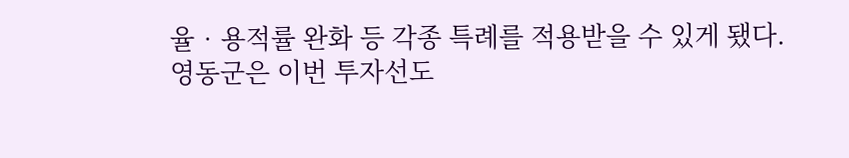율‧용적률 완화 등 각종 특례를 적용받을 수 있게 됐다.
영동군은 이번 투자선도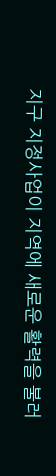지구 지정사업이 지역에 새로운 활력을 불러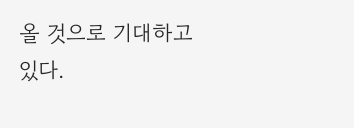올 것으로 기대하고 있다.